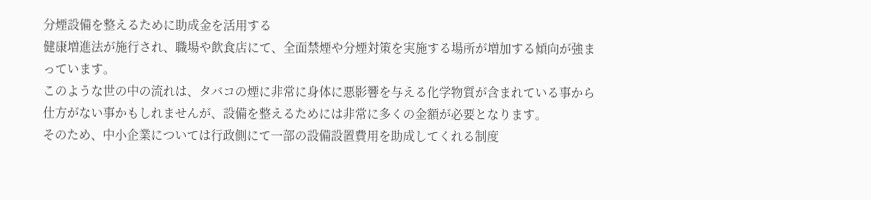分煙設備を整えるために助成金を活用する
健康増進法が施行され、職場や飲食店にて、全面禁煙や分煙対策を実施する場所が増加する傾向が強まっています。
このような世の中の流れは、タバコの煙に非常に身体に悪影響を与える化学物質が含まれている事から仕方がない事かもしれませんが、設備を整えるためには非常に多くの金額が必要となります。
そのため、中小企業については行政側にて一部の設備設置費用を助成してくれる制度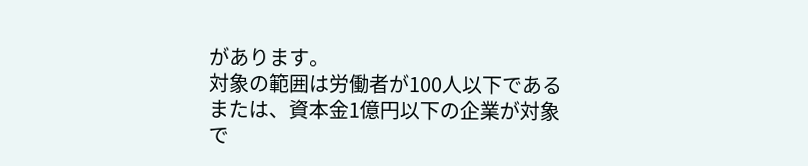があります。
対象の範囲は労働者が100人以下であるまたは、資本金1億円以下の企業が対象で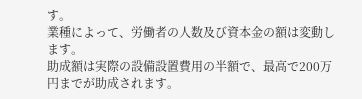す。
業種によって、労働者の人数及び資本金の額は変動します。
助成額は実際の設備設置費用の半額で、最高で200万円までが助成されます。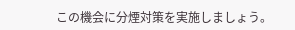この機会に分煙対策を実施しましょう。